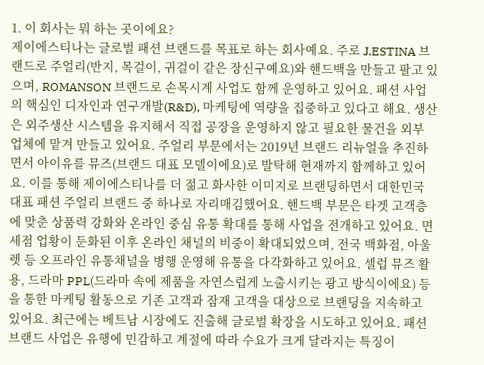1. 이 회사는 뭐 하는 곳이에요?
제이에스티나는 글로벌 패션 브랜드를 목표로 하는 회사예요. 주로 J.ESTINA 브랜드로 주얼리(반지, 목걸이, 귀걸이 같은 장신구예요)와 핸드백을 만들고 팔고 있으며, ROMANSON 브랜드로 손목시계 사업도 함께 운영하고 있어요. 패션 사업의 핵심인 디자인과 연구개발(R&D), 마케팅에 역량을 집중하고 있다고 해요. 생산은 외주생산 시스템을 유지해서 직접 공장을 운영하지 않고 필요한 물건을 외부 업체에 맡겨 만들고 있어요. 주얼리 부문에서는 2019년 브랜드 리뉴얼을 추진하면서 아이유를 뮤즈(브랜드 대표 모델이에요)로 발탁해 현재까지 함께하고 있어요. 이를 통해 제이에스티나를 더 젊고 화사한 이미지로 브랜딩하면서 대한민국 대표 패션 주얼리 브랜드 중 하나로 자리매김했어요. 핸드백 부문은 타겟 고객층에 맞춘 상품력 강화와 온라인 중심 유통 확대를 통해 사업을 전개하고 있어요. 면세점 업황이 둔화된 이후 온라인 채널의 비중이 확대되었으며, 전국 백화점, 아울렛 등 오프라인 유통채널을 병행 운영해 유통을 다각화하고 있어요. 셀럽 뮤즈 활용, 드라마 PPL(드라마 속에 제품을 자연스럽게 노출시키는 광고 방식이에요) 등을 통한 마케팅 활동으로 기존 고객과 잠재 고객을 대상으로 브랜딩을 지속하고 있어요. 최근에는 베트남 시장에도 진출해 글로벌 확장을 시도하고 있어요. 패션 브랜드 사업은 유행에 민감하고 계절에 따라 수요가 크게 달라지는 특징이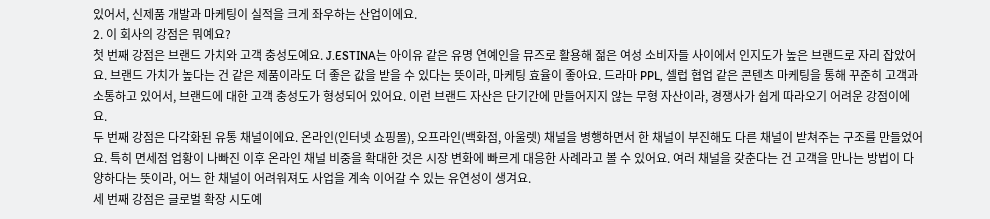있어서, 신제품 개발과 마케팅이 실적을 크게 좌우하는 산업이에요.
2. 이 회사의 강점은 뭐예요?
첫 번째 강점은 브랜드 가치와 고객 충성도예요. J.ESTINA는 아이유 같은 유명 연예인을 뮤즈로 활용해 젊은 여성 소비자들 사이에서 인지도가 높은 브랜드로 자리 잡았어요. 브랜드 가치가 높다는 건 같은 제품이라도 더 좋은 값을 받을 수 있다는 뜻이라, 마케팅 효율이 좋아요. 드라마 PPL, 셀럽 협업 같은 콘텐츠 마케팅을 통해 꾸준히 고객과 소통하고 있어서, 브랜드에 대한 고객 충성도가 형성되어 있어요. 이런 브랜드 자산은 단기간에 만들어지지 않는 무형 자산이라, 경쟁사가 쉽게 따라오기 어려운 강점이에요.
두 번째 강점은 다각화된 유통 채널이에요. 온라인(인터넷 쇼핑몰), 오프라인(백화점, 아울렛) 채널을 병행하면서 한 채널이 부진해도 다른 채널이 받쳐주는 구조를 만들었어요. 특히 면세점 업황이 나빠진 이후 온라인 채널 비중을 확대한 것은 시장 변화에 빠르게 대응한 사례라고 볼 수 있어요. 여러 채널을 갖춘다는 건 고객을 만나는 방법이 다양하다는 뜻이라, 어느 한 채널이 어려워져도 사업을 계속 이어갈 수 있는 유연성이 생겨요.
세 번째 강점은 글로벌 확장 시도예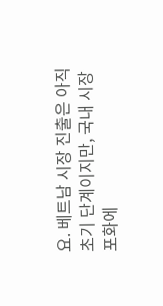요. 베트남 시장 진출은 아직 초기 단계이지만, 국내 시장 포화에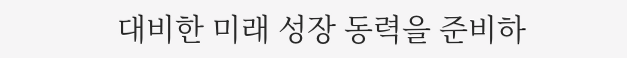대비한 미래 성장 동력을 준비하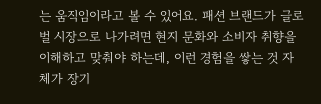는 움직임이라고 볼 수 있어요. 패션 브랜드가 글로벌 시장으로 나가려면 현지 문화와 소비자 취향을 이해하고 맞춰야 하는데, 이런 경험을 쌓는 것 자체가 장기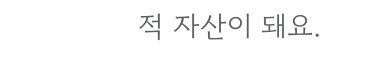적 자산이 돼요.